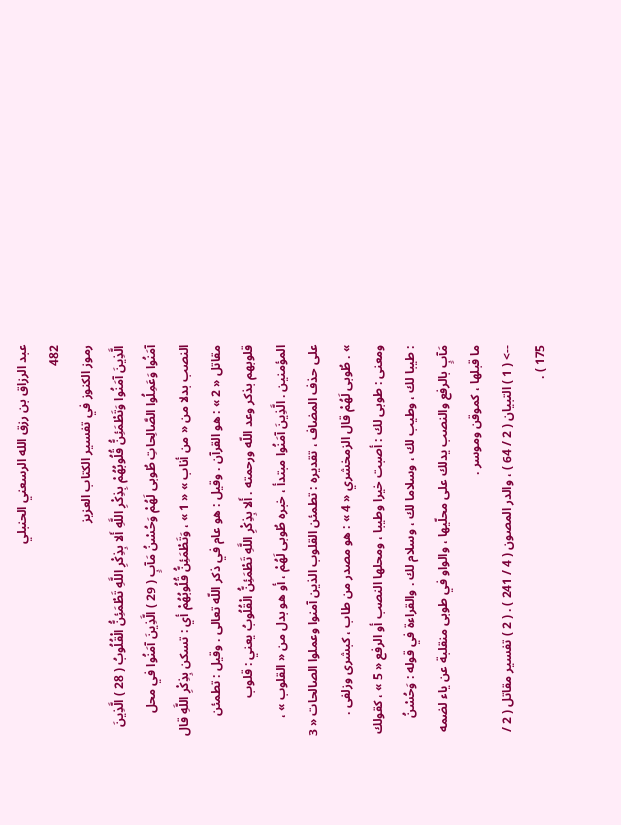عبد الرزاق بن رزق الله الرسعني الحنبلي
482
رموز الكنوز في تفسير الكتاب العزيز
الَّذِينَ آمَنُوا وَتَطْمَئِنُّ قُلُوبُهُمْ بِذِكْرِ اللَّهِ أَلا بِذِكْرِ اللَّهِ تَطْمَئِنُّ الْقُلُوبُ ( 28 ) الَّذِينَ آمَنُوا وَعَمِلُوا الصَّالِحاتِ طُوبى لَهُمْ وَحُسْنُ مَآبٍ ( 29 ) الَّذِينَ آمَنُوا في محل النصب بدلا من « من أناب » « 1 » ، وَتَطْمَئِنُّ قُلُوبُهُمْ أي : تسكن بِذِكْرِ اللَّهِ قال مقاتل « 2 » : هو القرآن . وقيل : هو عام في ذكر اللّه تعالى . وقيل : تطمئن قلوبهم بذكر وعد اللّه ورحمته . أَلا بِذِكْرِ اللَّهِ تَطْمَئِنُّ الْقُلُوبُ يعني : قلوب المؤمنين . الَّذِينَ آمَنُوا مبتدأ ، خبره طُوبى لَهُمْ ، أو هو بدل من « القلوب » ، على حذف المضاف ، تقديره : تطمئن القلوب الذين آمنوا وعملوا الصالحات « 3 » . طُوبى لَهُمْ قال الزمخشري « 4 » : هو مصدر من طاب ، كبشرى وزلفى . ومعنى : طوبى لك : أصبت خيرا وطيبا ، ومحلها النصب أو الرفع « 5 » ، كقولك : طيبا لك ، وطيب لك ، وسلاما لك ، وسلام لك . والقراءة في قوله : وَحُسْنُ مَآبٍ بالرفع والنصب يدلك على محلّيها ، والواو في طوبى منقلبة عن ياء لضمه ما قبلها ، كموقن وموسر .
--> ( 1 ) التبيان ( 2 / 64 ) ، والدر المصون ( 4 / 241 ) . ( 2 ) تفسير مقاتل ( 2 / 175 ) .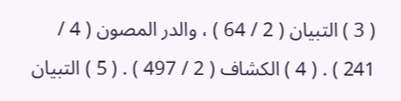( 3 ) التبيان ( 2 / 64 ) ، والدر المصون ( 4 / 241 ) . ( 4 ) الكشاف ( 2 / 497 ) . ( 5 ) التبيان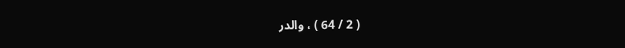( 2 / 64 ) ، والدر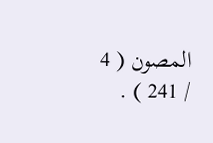المصون ( 4 / 241 ) .